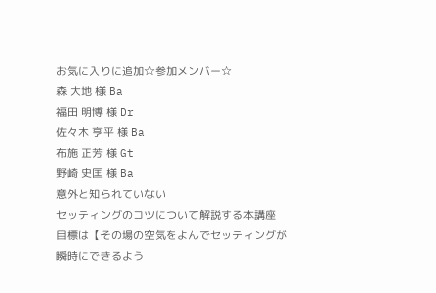お気に入りに追加☆参加メンバー☆
森 大地 様 Ba
福田 明博 様 Dr
佐々木 亨平 様 Ba
布施 正芳 様 Gt
野崎 史匡 様 Ba
意外と知られていない
セッティングのコツについて解説する本講座
目標は【その場の空気をよんでセッティングが瞬時にできるよう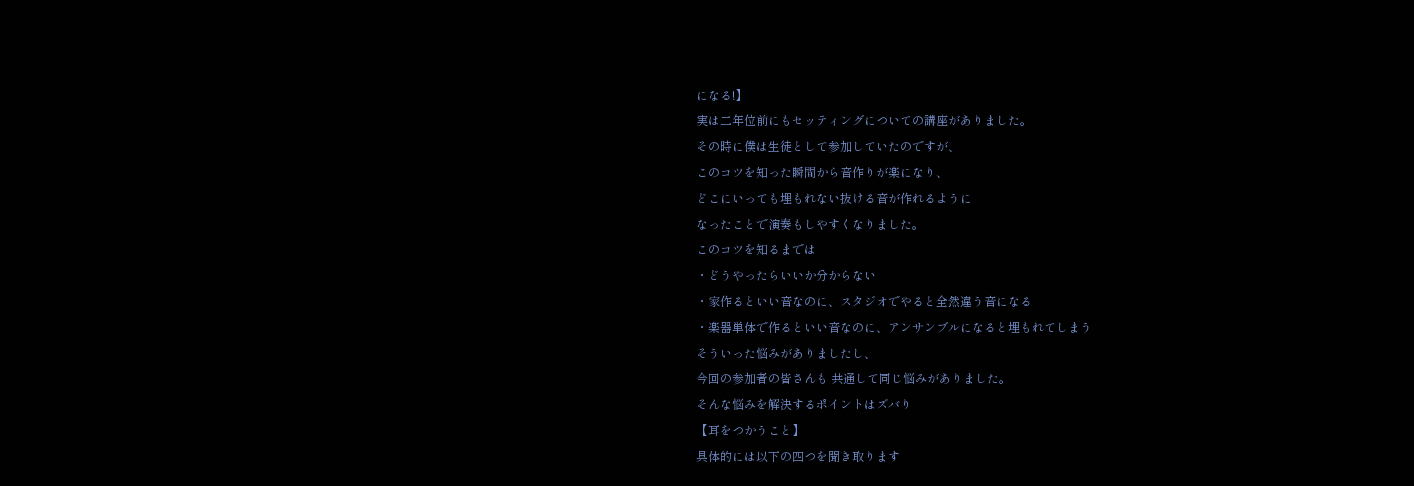になる!】
実は二年位前にもセッティングについての講座がありました。
その時に僕は生徒として参加していたのですが、
このコツを知った瞬間から音作りが楽になり、
どこにいっても埋もれない抜ける音が作れるように
なったことで演奏もしやすくなりました。
このコツを知るまでは
・どうやったらいいか分からない
・家作るといい音なのに、スタジオでやると全然違う音になる
・楽器単体で作るといい音なのに、アンサンブルになると埋もれてしまう
そういった悩みがありましたし、
今回の参加者の皆さんも 共通して同じ悩みがありました。
そんな悩みを解決するポイントはズバり
【耳をつかうこと】
具体的には以下の四つを聞き取ります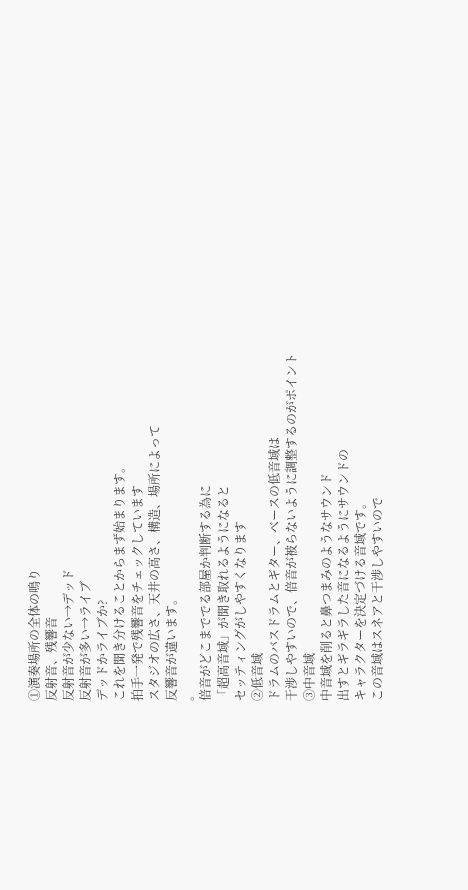①演奏場所の全体の鳴り
反射音、残響音
反射音が少ない→デッド
反射音が多い→ライブ
デッドかライブか?
これを聞き分けることからまず始まります。
拍手一発で残響音をチェックしています
スタジオの広さ、天井の高さ、構造、場所によって
反響音が違います。
。
倍音がどこまででる部屋か判断する為に
「超高音域」が聞き取れるようになると
セッティングがしやすくなります
②低音域
ドラムのバスドラムとギター、ベースの低音域は
干渉しやすいので、倍音が被らないように調整するのがポイント
③中音域
中音域を削ると鼻つまみのようなサウンド
出すとギラギラした音になるようにサウンドの
キャラクターを決定づける音域です。
この音域はスネアと干渉しやすいので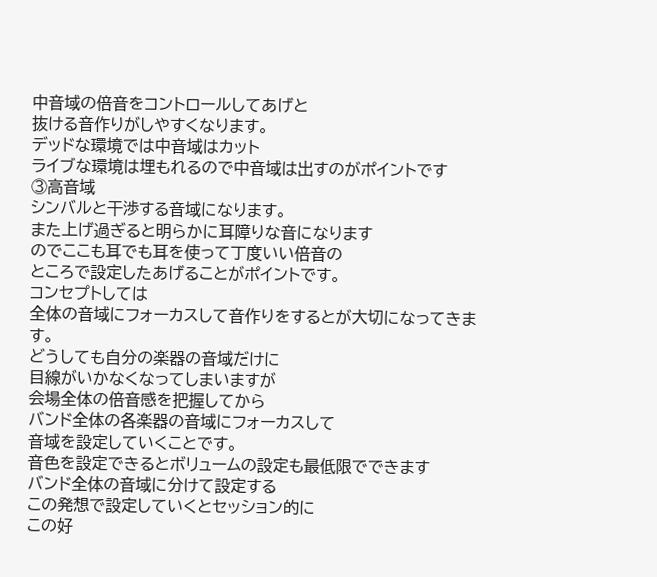中音域の倍音をコントロールしてあげと
抜ける音作りがしやすくなります。
デッドな環境では中音域はカット
ライブな環境は埋もれるので中音域は出すのがポイントです
③高音域
シンバルと干渉する音域になります。
また上げ過ぎると明らかに耳障りな音になります
のでここも耳でも耳を使って丁度いい倍音の
ところで設定したあげることがポイントです。
コンセプトしては
全体の音域にフォーカスして音作りをするとが大切になってきます。
どうしても自分の楽器の音域だけに
目線がいかなくなってしまいますが
会場全体の倍音感を把握してから
バンド全体の各楽器の音域にフォーカスして
音域を設定していくことです。
音色を設定できるとボリュームの設定も最低限でできます
バンド全体の音域に分けて設定する
この発想で設定していくとセッション的に
この好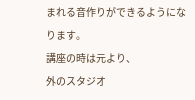まれる音作りができるようになります。
講座の時は元より、
外のスタジオ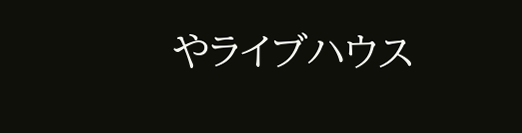やライブハウス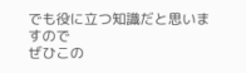でも役に立つ知識だと思いますので
ぜひこの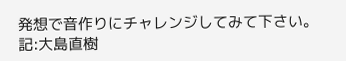発想で音作りにチャレンジしてみて下さい。
記:大島直樹